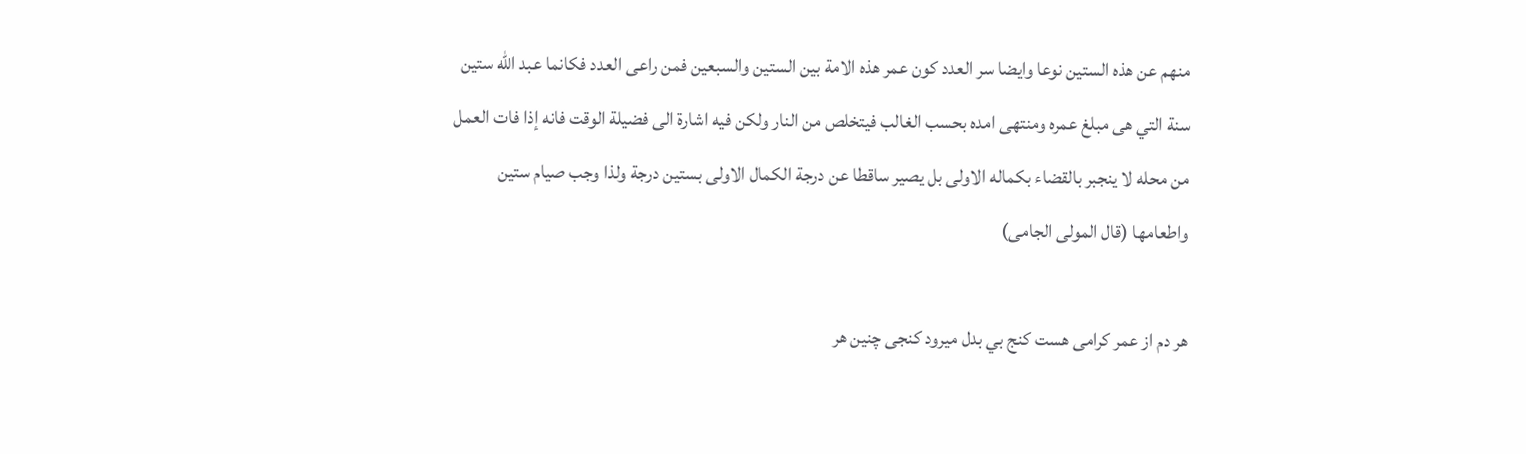منهم عن هذه الستين نوعا وايضا سر العدد كون عمر هذه الامة بين الستين والسبعين فمن راعى العدد فكانما عبد الله ستين سنة التي هى مبلغ عمره ومنتهى امده بحسب الغالب فيتخلص من النار ولكن فيه اشارة الى فضيلة الوقت فانه إذا فات العمل من محله لا ينجبر بالقضاء بكماله الاولى بل يصير ساقطا عن درجة الكمال الاولى بستين درجة ولذا وجب صيام ستين واطعامها (قال المولى الجامى)

هر دم از عمر كرامى هست كنج بي بدل ميرود كنجى چنين هر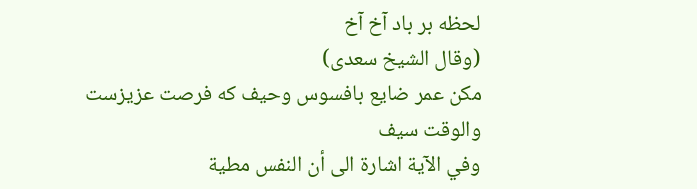لحظه بر باد آخ آخ
(وقال الشيخ سعدى)
مكن عمر ضايع بافسوس وحيف كه فرصت عزيزست والوقت سيف
وفي الآية اشارة الى أن النفس مطية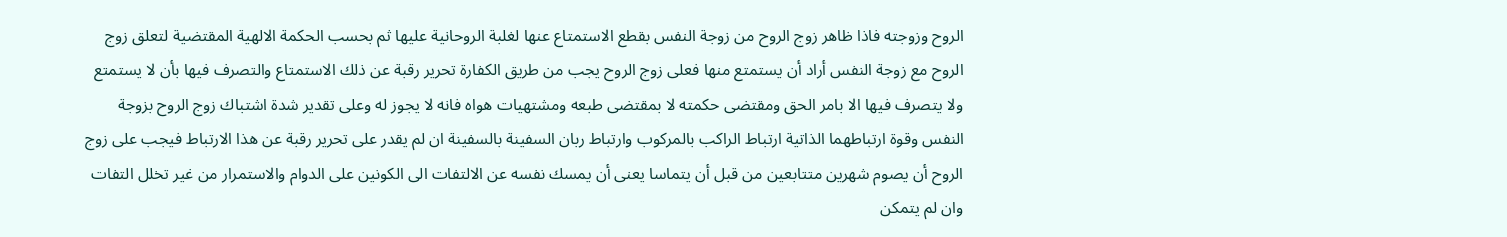الروح وزوجته فاذا ظاهر زوج الروح من زوجة النفس بقطع الاستمتاع عنها لغلبة الروحانية عليها ثم بحسب الحكمة الالهية المقتضية لتعلق زوج الروح مع زوجة النفس أراد أن يستمتع منها فعلى زوج الروح يجب من طريق الكفارة تحرير رقبة عن ذلك الاستمتاع والتصرف فيها بأن لا يستمتع ولا يتصرف فيها الا بامر الحق ومقتضى حكمته لا بمقتضى طبعه ومشتهيات هواه فانه لا يجوز له وعلى تقدير شدة اشتباك زوج الروح بزوجة النفس وقوة ارتباطهما الذاتية ارتباط الراكب بالمركوب وارتباط ربان السفينة بالسفينة ان لم يقدر على تحرير رقبة عن هذا الارتباط فيجب على زوج الروح أن يصوم شهرين متتابعين من قبل أن يتماسا يعنى أن يمسك نفسه عن الالتفات الى الكونين على الدوام والاستمرار من غير تخلل التفات وان لم يتمكن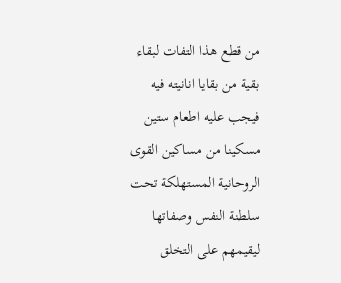من قطع هذا التفات لبقاء بقية من بقايا انانيته فيه فيجب عليه اطعام ستين مسكينا من مساكين القوى الروحانية المستهلكة تحت سلطنة النفس وصفاتها ليقيمهم على التخلق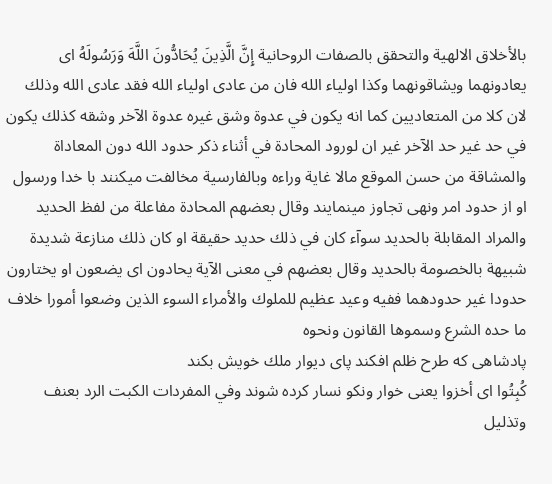بالأخلاق الالهية والتحقق بالصفات الروحانية إِنَّ الَّذِينَ يُحَادُّونَ اللَّهَ وَرَسُولَهُ اى يعادونهما ويشاقونهما وكذا اولياء الله فان من عادى اولياء الله فقد عادى الله وذلك لان كلا من المتعاديين كما انه يكون في عدوة وشق غيره عدوة الآخر وشقه كذلك يكون في حد غير حد الآخر غير ان لورود المحادة في أثناء ذكر حدود الله دون المعاداة والمشاقة من حسن الموقع مالا غاية وراءه وبالفارسية مخالفت ميكنند با خدا ورسول او از حدود امر ونهى تجاوز مينمايند وقال بعضهم المحادة مفاعلة من لفظ الحديد والمراد المقابلة بالحديد سوآء كان في ذلك حديد حقيقة او كان ذلك منازعة شديدة شبيهة بالخصومة بالحديد وقال بعضهم في معنى الآية يحادون اى يضعون او يختارون حدودا غير حدودهما ففيه وعيد عظيم للملوك والأمراء السوء الذين وضعوا أمورا خلاف ما حده الشرع وسموها القانون ونحوه
پادشاهى كه طرح ظلم افكند پاى ديوار ملك خويش بكند
كُبِتُوا اى أخزوا يعنى خوار ونكو نسار كرده شوند وفي المفردات الكبت الرد بعنف وتذليل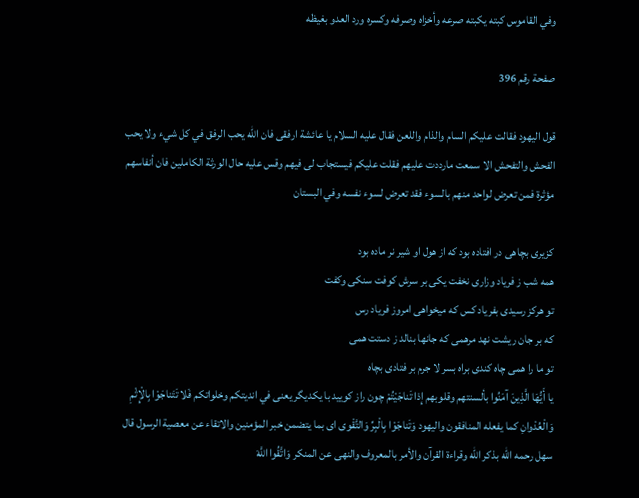وفي القاموس كبته يكبته صرعه وأخزاه وصرفه وكسره ورد العدو بغيظه

صفحة رقم 396

قول اليهود فقالت عليكم السام والذام واللعن فقال عليه السلام يا عائشة ارفقى فان الله يحب الرفق في كل شيء ولا يحب الفحش والتفحش الا سمعت مارددت عليهم فقلت عليكم فيستجاب لى فيهم وقس عليه حال الورثة الكاملين فان أنفاسهم مؤثرة فمن تعرض لواحد منهم بالسوء فقد تعرض لسوء نفسه وفي البستان

كزيرى بچاهى در افتاده بود كه از هول او شير نر ماده بود
همه شب ز فرياد وزارى نخفت يكى بر سرش كوفت سنكى وكفت
تو هركز رسيدى بفرياد كس كه ميخواهى امروز فرياد رس
كه بر جان ريشت نهد مرهمى كه جانها بنالد ز دستت همى
تو ما را همى چاه كندى براه بسر لا جرم بر فتادى بچاه
يا أَيُّهَا الَّذِينَ آمَنُوا بألسنتهم وقلوبهم إِذا تَناجَيْتُمْ چون راز كوييد با يكديگر يعنى في انديتكم وخلواتكم فَلا تَتَناجَوْا بِالْإِثْمِ وَالْعُدْوانِ كما يفعله المنافقون واليهود وَتَناجَوْا بِالْبِرِّ وَالتَّقْوى اى بما يتضمن خبر المؤمنين والاتقاء عن معصية الرسول قال سهل رحمه الله بذكر الله وقراءة القرآن والأمر بالمعروف والنهى عن المنكر وَاتَّقُوا اللَّهَ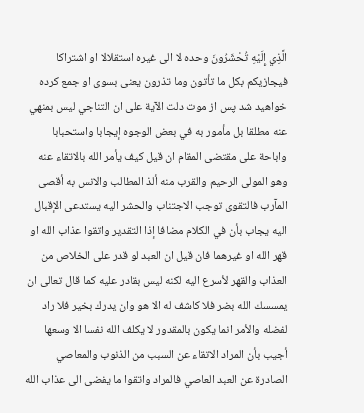الَّذِي إِلَيْهِ تُحْشَرُونَ وحده لا الى غيره استقلالا او اشتراكا فيجازيكم بكل ما تأتون وما تذرون يعنى بسوى او جمع كرده خواهيد شد پس از موت دلت الآية على ان التناجي ليس بمنهي عنه مطلقا بل مأمور به في بعض الوجوه إيجابا واستحبابا واباحة على مقتضى المقام ان قيل كيف يأمر الله بالاتقاء عنه وهو المولى الرحيم والقرب منه ألذ المطالب والانس به أقصى المآرب فالتقوى توجب الاجتناب والحشر اليه يستدعى الإقبال اليه يجاب بأن في الكلام مضافا إذا التقدير واتقوا عذاب الله او قهر الله او غيرهما فان قيل ان العبد لو قدر على الخلاص من العذاب والقهر لأسرع اليه لكنه ليس بقادر عليه كما قال تعالى ان يمسسك الله بضر فلا كاشف له الا هو وان يدرك بخير فلا راد لفضله والأمر انما يكون بالمقدور لا يكلف الله نفسا الا وسعها أجيب بأن المراد الاتقاء عن السبب من الذنوب والمعاصي الصادرة عن العبد العاصي فالمراد واتقوا ما يفضى الى عذاب الله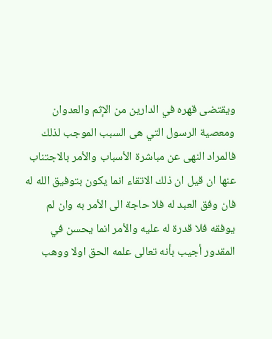ويقتضى قهره في الدارين من الإثم والعدوان ومعصية الرسول التي هى السبب الموجب لذلك فالمراد النهى عن مباشرة الأسباب والأمر بالاجتناب عنها ان قيل ان ذلك الاتقاء انما يكون بتوفيق الله له فان وفق العبد له فلا حاجة الى الأمر به وان لم يوفقه فلا قدرة له عليه والأمر انما يحسن في المقدور أجيب بأنه تعالى علمه الحق اولا ووهب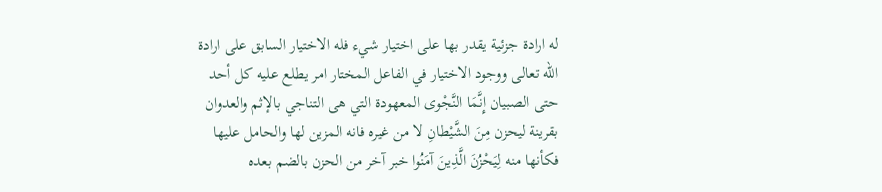له ارادة جزئية يقدر بها على اختيار شيء فله الاختيار السابق على ارادة الله تعالى ووجود الاختيار في الفاعل المختار امر يطلع عليه كل أحد حتى الصبيان إِنَّمَا النَّجْوى المعهودة التي هى التناجي بالإثم والعدوان بقرينة ليحزن مِنَ الشَّيْطانِ لا من غيره فانه المزين لها والحامل عليها فكأنها منه لِيَحْزُنَ الَّذِينَ آمَنُوا خبر آخر من الحزن بالضم بعده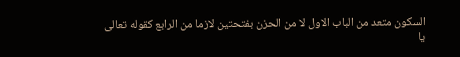السكون متعد من الباب الاول لا من الحزن بفتحتين لازما من الرابع كقوله تعالى يا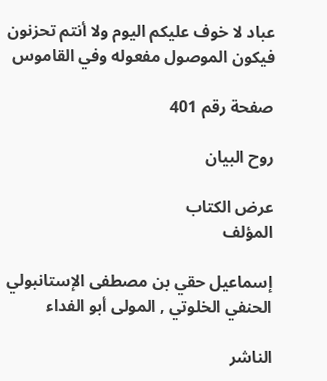عباد لا خوف عليكم اليوم ولا أنتم تحزنون فيكون الموصول مفعوله وفي القاموس

صفحة رقم 401

روح البيان

عرض الكتاب
المؤلف

إسماعيل حقي بن مصطفى الإستانبولي الحنفي الخلوتي , المولى أبو الفداء

الناشر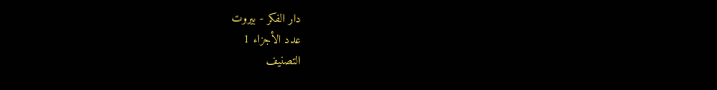دار الفكر - بيروت
عدد الأجزاء 1
التصنيف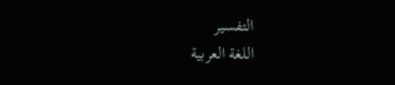التفسير
اللغة العربية